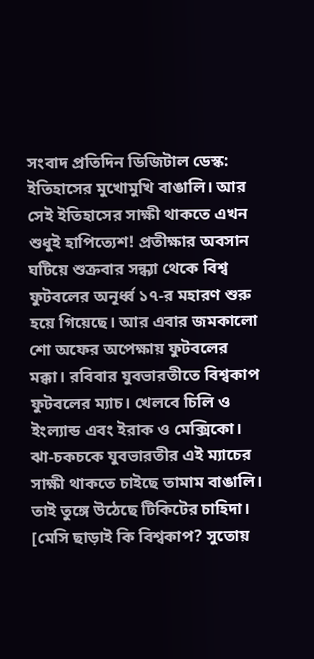সংবাদ প্রতিদিন ডিজিটাল ডেস্ক: ইতিহাসের মুখোমুখি বাঙালি। আর সেই ইতিহাসের সাক্ষী থাকতে এখন শুধুই হাপিত্যেশ! প্রতীক্ষার অবসান ঘটিয়ে শুক্রবার সন্ধ্যা থেকে বিশ্ব ফুটবলের অনূর্ধ্ব ১৭-র মহারণ শুরু হয়ে গিয়েছে। আর এবার জমকালো শো অফের অপেক্ষায় ফুটবলের মক্কা। রবিবার যুবভারতীতে বিশ্বকাপ ফুটবলের ম্যাচ। খেলবে চিলি ও ইংল্যান্ড এবং ইরাক ও মেক্সিকো। ঝা-চকচকে যুবভারতীর এই ম্যাচের সাক্ষী থাকতে চাইছে তামাম বাঙালি। তাই তুঙ্গে উঠেছে টিকিটের চাহিদা।
[মেসি ছাড়াই কি বিশ্বকাপ? সুতোয়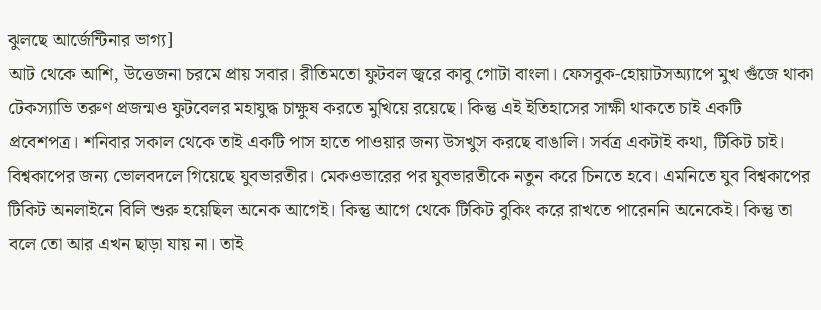ঝুলছে আর্জেন্টিনার ভাগ্য]
আট থেকে আশি, উত্তেজনা চরমে প্রায় সবার। রীতিমতো ফুটবল জ্বরে কাবু গোটা বাংলা। ফেসবুক-হোয়াটসঅ্যাপে মুখ গুঁজে থাকা টেকস্যাভি তরুণ প্রজন্মও ফুটবেলর মহাযুদ্ধ চাক্ষুষ করতে মুখিয়ে রয়েছে। কিন্তু এই ইতিহাসের সাক্ষী থাকতে চাই একটি প্রবেশপত্র। শনিবার সকাল থেকে তাই একটি পাস হাতে পাওয়ার জন্য উসখুস করছে বাঙালি। সর্বত্র একটাই কথা, টিকিট চাই। বিশ্বকাপের জন্য ভোলবদলে গিয়েছে যুবভারতীর। মেকওভারের পর যুবভারতীকে নতুন করে চিনতে হবে। এমনিতে যুব বিশ্বকাপের টিকিট অনলাইনে বিলি শুরু হয়েছিল অনেক আগেই। কিন্তু আগে থেকে টিকিট বুকিং করে রাখতে পারেননি অনেকেই। কিন্তু তা বলে তো আর এখন ছাড়া যায় না। তাই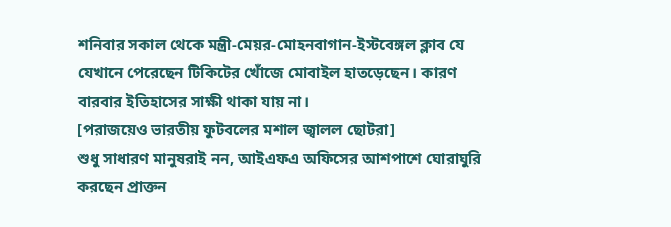শনিবার সকাল থেকে মন্ত্রী-মেয়র-মোহনবাগান-ইস্টবেঙ্গল ক্লাব যে যেখানে পেরেছেন টিকিটের খোঁজে মোবাইল হাতড়েছেন। কারণ বারবার ইতিহাসের সাক্ষী থাকা যায় না।
[পরাজয়েও ভারতীয় ফুটবলের মশাল জ্বালল ছোটরা]
শুধু সাধারণ মানুষরাই নন, আইএফএ অফিসের আশপাশে ঘোরাঘুরি করছেন প্রাক্তন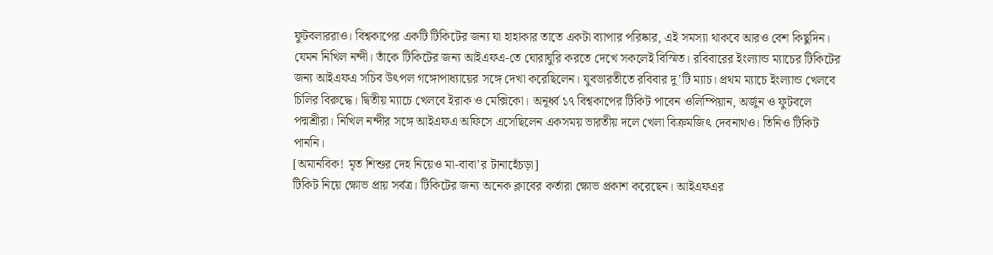ফুটবলাররাও। বিশ্বকাপের একটি টিকিটের জন্য যা হাহাকার তাতে একটা ব্যাপার পরিষ্কার, এই সমস্যা থাকবে আরও বেশ কিছুদিন। যেমন নিখিল নন্দী। তাঁকে টিকিটের জন্য আইএফএ-তে ঘোরাঘুরি করতে দেখে সকলেই বিস্মিত। রবিবারের ইংল্যান্ড ম্যাচের টিকিটের জন্য আইএফএ সচিব উৎপল গঙ্গোপাধ্যায়ের সঙ্গে দেখা করেছিলেন। যুবভারতীতে রবিবার দু’টি ম্যাচ। প্রথম ম্যাচে ইংল্যান্ড খেলবে চিলির বিরুদ্ধে। দ্বিতীয় ম্যাচে খেলবে ইরাক ও মেক্সিকো। অনূর্ধ্ব ১৭ বিশ্বকাপের টিকিট পাবেন ওলিম্পিয়ান, অর্জুন ও ফুটবলে পদ্মশ্রীরা। নিখিল নন্দীর সঙ্গে আইএফএ অফিসে এসেছিলেন একসময় ভারতীয় দলে খেলা বিক্রমজিৎ দেবনাথও। তিনিও টিকিট পাননি।
[অমানবিক! মৃত শিশুর দেহ নিয়েও মা-বাবা’র টানাহেঁচড়া]
টিকিট নিয়ে ক্ষোভ প্রায় সর্বত্র। টিকিটের জন্য অনেক ক্লাবের কর্তারা ক্ষোভ প্রকাশ করেছেন। আইএফএর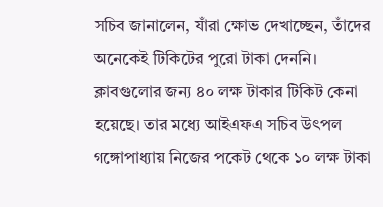সচিব জানালেন, যাঁরা ক্ষোভ দেখাচ্ছেন, তাঁদের অনেকেই টিকিটের পুরো টাকা দেননি। ক্লাবগুলোর জন্য ৪০ লক্ষ টাকার টিকিট কেনা হয়েছে। তার মধ্যে আইএফএ সচিব উৎপল গঙ্গোপাধ্যায় নিজের পকেট থেকে ১০ লক্ষ টাকা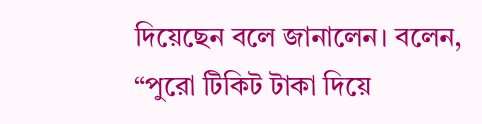দিয়েছেন বলে জানালেন। বলেন, “পুরো টিকিট টাকা দিয়ে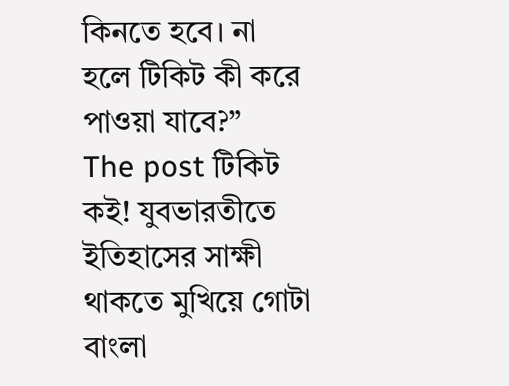কিনতে হবে। না হলে টিকিট কী করে পাওয়া যাবে?”
The post টিকিট কই! যুবভারতীতে ইতিহাসের সাক্ষী থাকতে মুখিয়ে গোটা বাংলা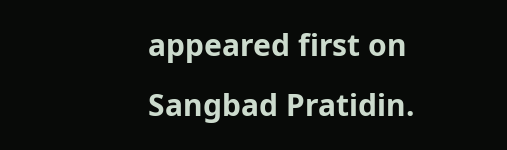appeared first on Sangbad Pratidin.